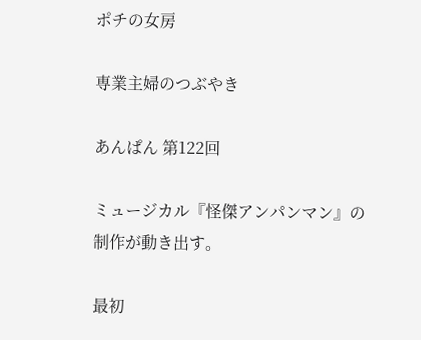ポチの女房

専業主婦のつぶやき

あんぱん 第122回

ミュージカル『怪傑アンパンマン』の制作が動き出す。

最初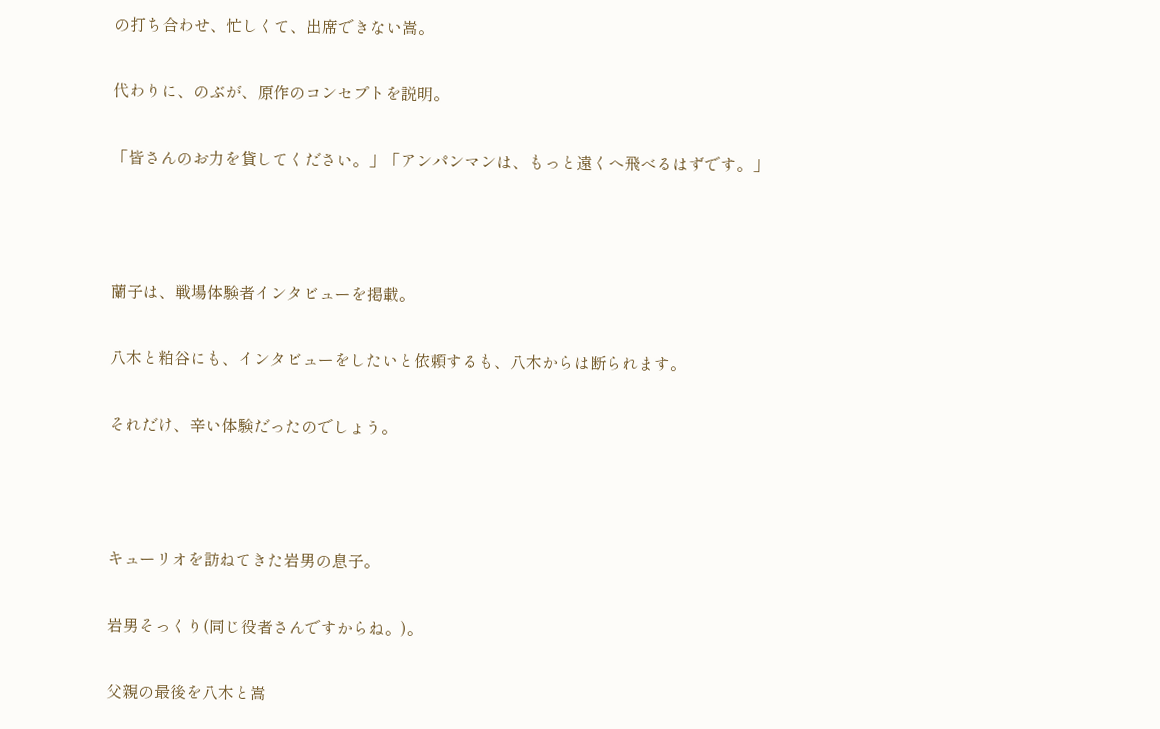の打ち合わせ、忙しくて、出席できない嵩。

代わりに、のぶが、原作のコンセプトを説明。

「皆さんのお力を貸してください。」「アンパンマンは、もっと遠くへ飛べるはずです。」



蘭子は、戦場体験者インタビューを掲載。

八木と粕谷にも、インタビューをしたいと依頼するも、八木からは断られます。

それだけ、辛い体験だったのでしょう。



キューリオを訪ねてきた岩男の息子。

岩男そっくり(同じ役者さんですからね。)。

父親の最後を八木と嵩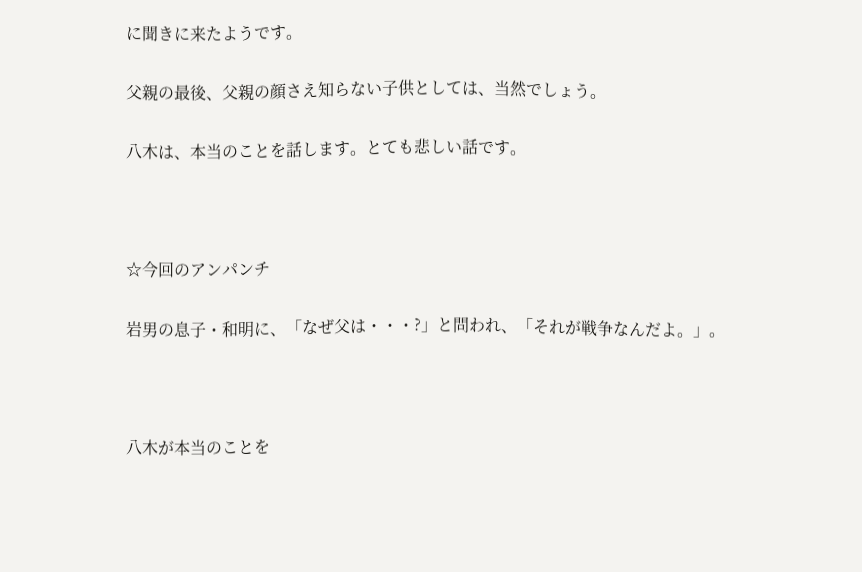に聞きに来たようです。

父親の最後、父親の顔さえ知らない子供としては、当然でしょう。

八木は、本当のことを話します。とても悲しい話です。



☆今回のアンパンチ

岩男の息子・和明に、「なぜ父は・・・?」と問われ、「それが戦争なんだよ。」。



八木が本当のことを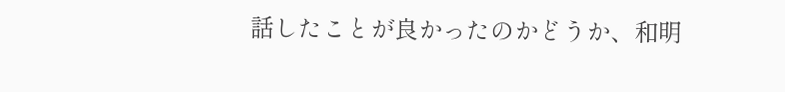話したことが良かったのかどうか、和明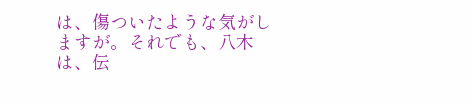は、傷ついたような気がしますが。それでも、八木は、伝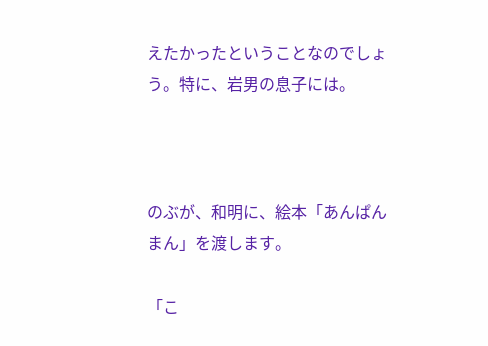えたかったということなのでしょう。特に、岩男の息子には。



のぶが、和明に、絵本「あんぱんまん」を渡します。

「こ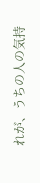れが、うちの人の気持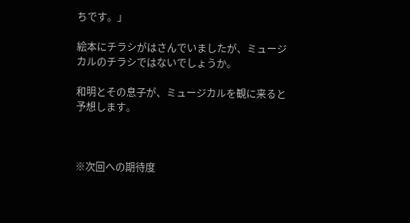ちです。」

絵本にチラシがはさんでいましたが、ミュージカルのチラシではないでしょうか。

和明とその息子が、ミュージカルを観に来ると予想します。



※次回への期待度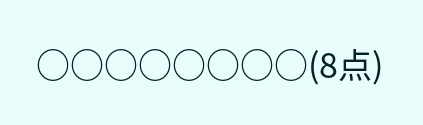○○○○○○○○(8点)